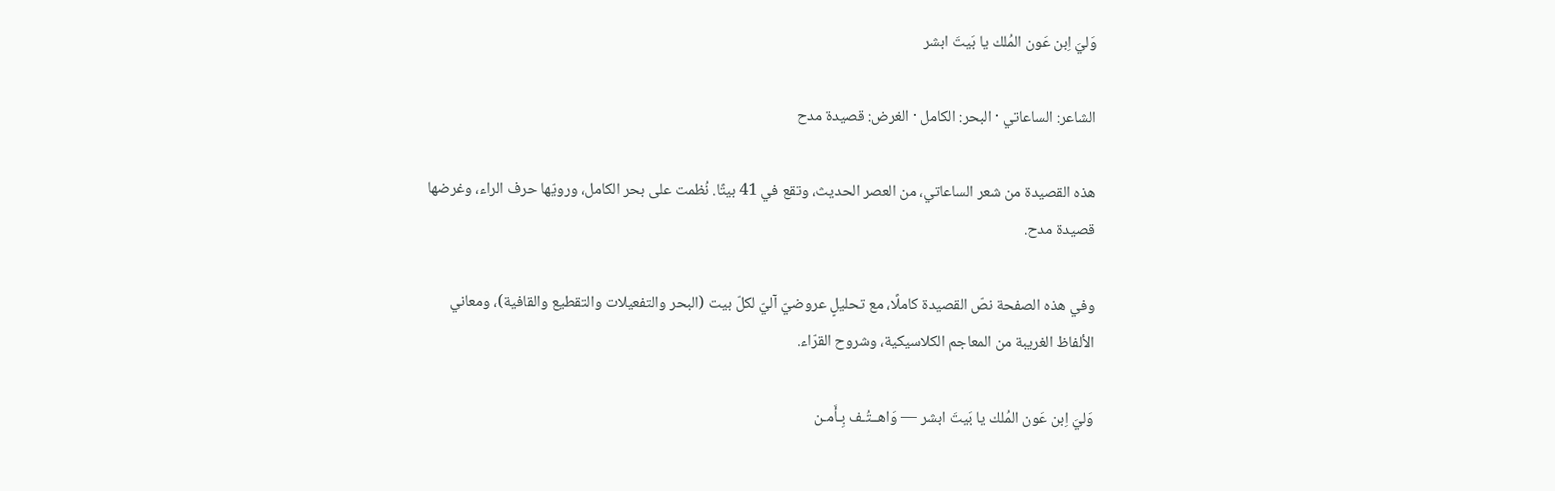وَليَ اِبن عَون المُلك يا بَيتَ ابشر

الشاعر: الساعاتي · البحر: الكامل · الغرض: قصيدة مدح

هذه القصيدة من شعر الساعاتي، من العصر الحديث، وتقع في 41 بيتًا. نُظمت على بحر الكامل، ورويّها حرف الراء، وغرضها قصيدة مدح.

وفي هذه الصفحة نصّ القصيدة كاملًا، مع تحليلٍ عروضيّ آليّ لكلّ بيت (البحر والتفعيلات والتقطيع والقافية)، ومعاني الألفاظ الغريبة من المعاجم الكلاسيكية، وشروح القرّاء.

وَليَ اِبن عَون المُلك يا بَيتَ ابشر — وَاهــتُـف بِـأَمـن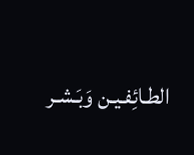الطـائِفـيـن وَبَـشـر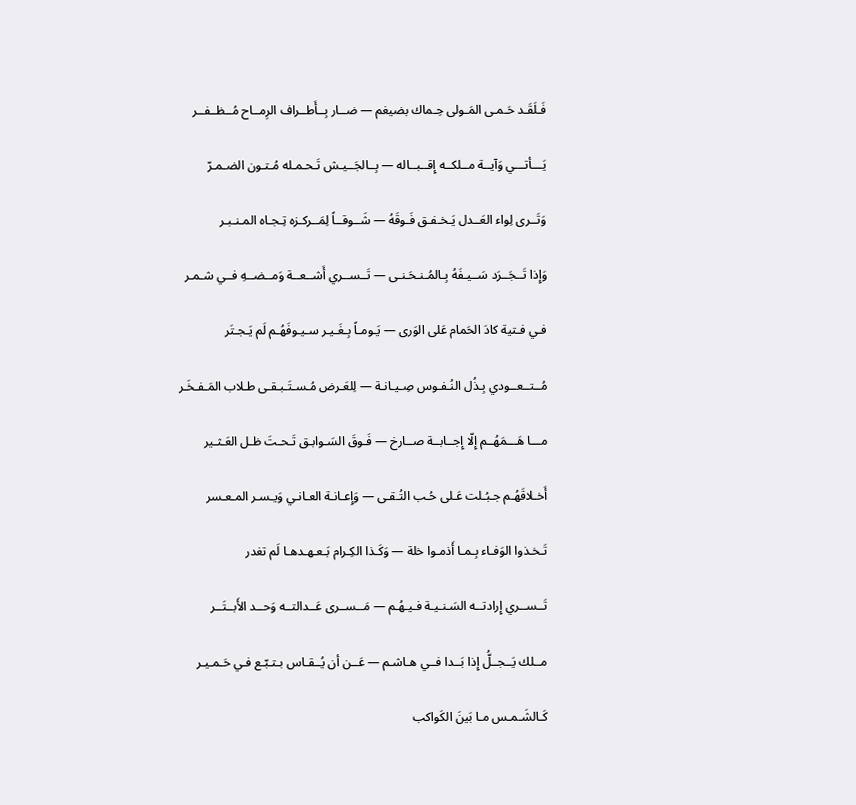فَـلَقَـد حَـمـى المَـولى حِـماك بضيغم — ضــار بِــأَطــراف الرِمــاح مُــظــفــر

يَـــأتـــي وَآيــة مــلكــه إِقــبــاله — بِــالجَــيـش تَـحـمـله مُـتـون الضـمـرّ

وَتَــرى لِواء العَــدل يَـخـفـق فَـوقَهُ — شَــوقــاً لِمَــركـزه تِـجـاه المـنـبـر

وَإِذا تَــجَــرَد سَــيـفَهُ بِـالمُـنـحَـنـى — تَــســري أَشــعــة وَمــضــهِ فــي شـمـر

فـي فـتية كادَ الحَمام عَلى الوَرى — يَـومـاً بِـغَـيـر سـيـوفَهُـم لَم يَـجـتَر

مُــتــعــودي بِـذُل النُـفـوس صِـيـانـة — لِلعَـرض مُـسـتَـبـقـى طـلاب المَـفـخَـر

مـــا هَـــمَهُــم إِلّا إِجــابــة صــارخ — فَـوقَ السَـوابـق تَـحـتَ ظـل العَـثـير

أَخـلاقَهُـم جـبُـلت عَـلى حُـب التُـقـى — وَإِعـانـة العـانـي وَيـسـر المـعـسر

تَـخـذوا الوَفـاء بِـمـا أَذمـوا خلة — وَكَـذا الكِـرام بَـعـهـدهـا لَم تغدر

تَــســري إِرادتــه السَـنـيـة فـيـهُـم — مَــســرى عَــدالتــه وَحــد الأَبــتَــر

مــلك يَــجــلُّ إِذا بَــدا فــي هـاشـم — عَــن أن يُــقـاس بـتـبّـع فـي حَـمـيـر

كَـالشَـمـس مـا بَينَ الكَواكب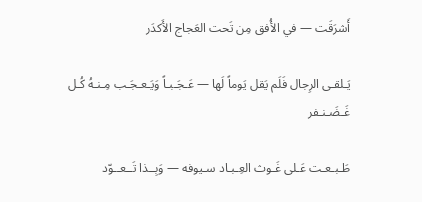أَشرَقَت — في الأُفق مِن تَحت العَجاج الأَكدَر

يَـلقـى الرِجال فَلَم يَقل يَوماً لَها — عَـجَـبـاً وَيَـعـجَـب مِـنـهُ كُـل غَـضَـنـفر

طَـبـعـت عَـلى غَـوث العِـبـاد سـيوفه — وَبِــذا تَــعــوّد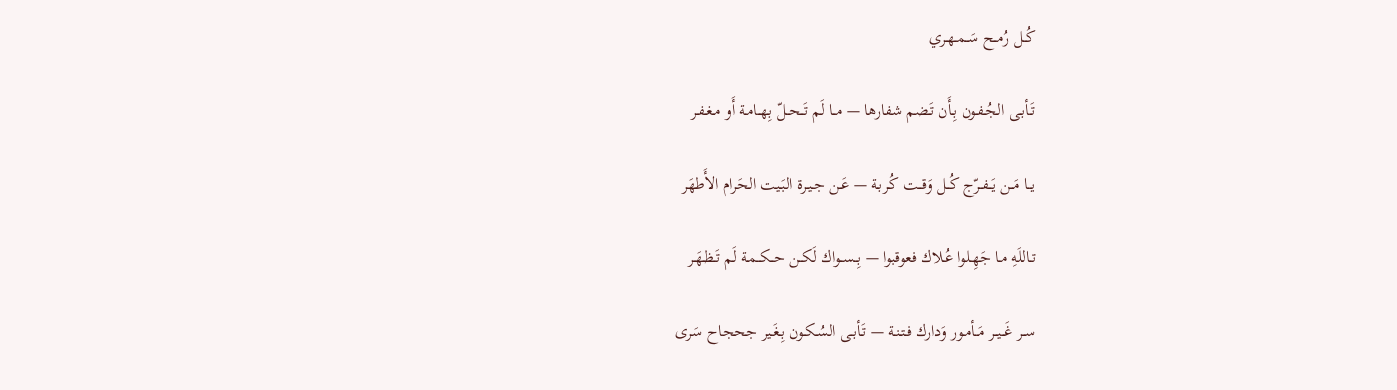كُــل رُمــح سَــمـهـري

تَـأبـى الجُـفـون بِـأَن تَـضم شفارها — مــا لَم تَــحــلّ بِهــامـة أَو مـغـفـر

يــا مَــن يَــفــرّج كُــل وَقــت كُـربـة — عَـن جـيـرة البَـيت الحَرام الأَطهَر

تـاللَهِ مـا جَهِـلوا عُـلاك فعوقبوا — بِــســواك لَكــن حــكــمـة لَم تَـظـهَـر

ســر غَــيــر مَــأمـور وَدارك فـتـنـة — تَـأبـى السُـكـون بِـغَـير جحجاح سَرى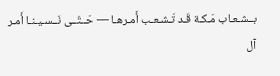بــشـعـاب مَـكـة قَـد تَـشـعـب أَمـرهـا — حَــتّــى نَــسـيـنـا أَمـر آل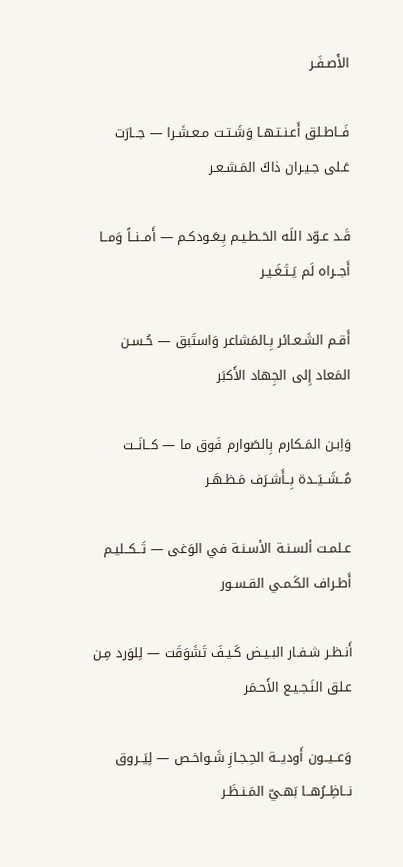الأَصـفَـر

فَــاطـلق أَعـنـتـهـا وَشَـتـت مـعـشَـرا — جــارَت عَـلى جـيـران ذاكَ المَـشـعـر

قَـد عـوّد اللَه الحَـطـيـم بِـعَـودكـم — أَمــنــاً وَمــا أَجــراه لَم يَـتَـغَـيـر

أَقـم الشَـعـائر بِـالمَشاعر وَاستَبق — حُـسـن المَعاد إِلى الجِهاد الأَكبَر

وَاِبـن المَـكارم بِالصَوارم فَوق ما — كــانَــت مُــشَــيَــدة بِــأَشـرَف مَـظـهَـر

عـلمـت ألسـنـة الأسـنـة في الوَغى — تَــكــليـم أَطـراف الكَـمـي القـسـور

أَنـظـر شـفـار البـيـض كَـيـفَ تَشَوَقَت — لِلوَرد مِـن عـلق النَـجـيـع الأَحـمَر

وَعــيــون أَوديــة الحِـجـازِ شَـواخـص — لِيَــروق نــاظِــرُهــا بَهـيّ المَـنـظَـر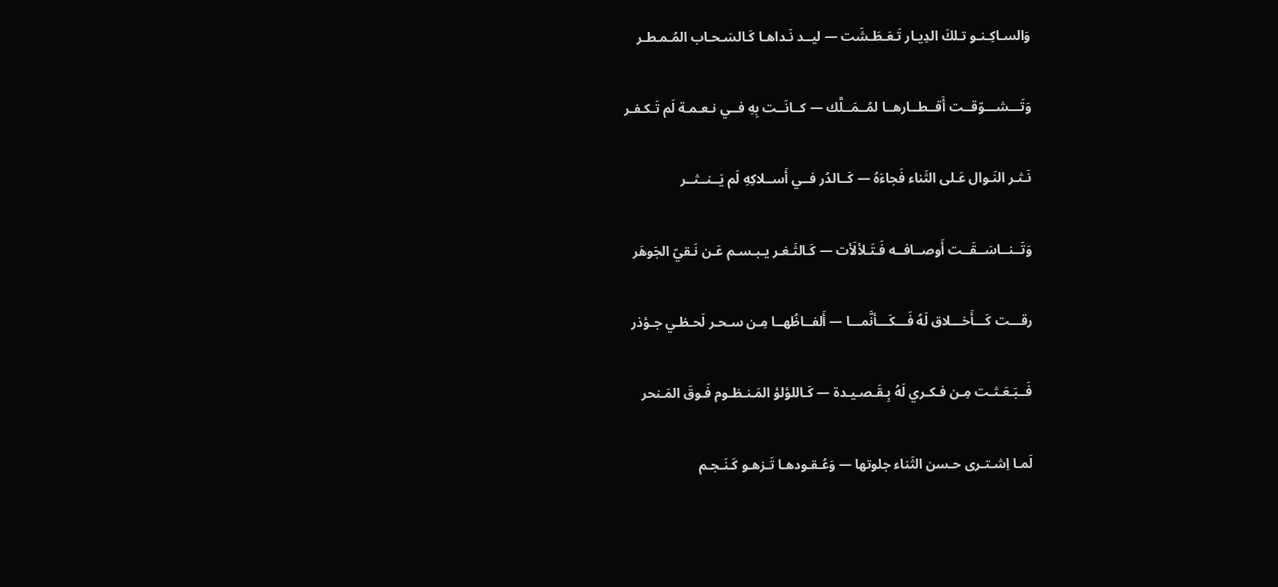وَالسـاكِـنـو تـلكَ الدِيـار تَـعَـطَـشَت — ليــد نَـداهـا كَـالسَـحـاب المُـمـطـر

وَتَـــشـــوّقــت أَقــطــارهــا لمُــمَــلَّك — كــانَــت بِهِ فــي نـعـمـة لَم تَـكـفـر

نَـثـر النَـوال عَـلى الثَناء فَجاءَهُ — كَــالدُر فــي أَســلاكِهِ لَم يَــنــثــر

وَتَــنــاسَــقَــت أَوصــافــه فَـتَـلألَأت — كَـالثَـغـر يـبـسـم عَـن نَـقيّ الجَوهَر

رقـــت كَـــأَخـــلاق لَهُ فَـــكَـــأنَّمـــا — أَلفــاظُهــا مِـن سـحـر لَحـظـي جـؤذر

فَــبَـعَـثـت مِـن فـكـري لَهُ بِـقَـصـيـدة — كَـاللؤلؤ المَـنـظـوم فَـوقَ المَـنحر

لَمـا اِشـتـرى حـسن الثَناء جلوتها — وَعُـقـودهـا تَـزهـو كَـنَـجـم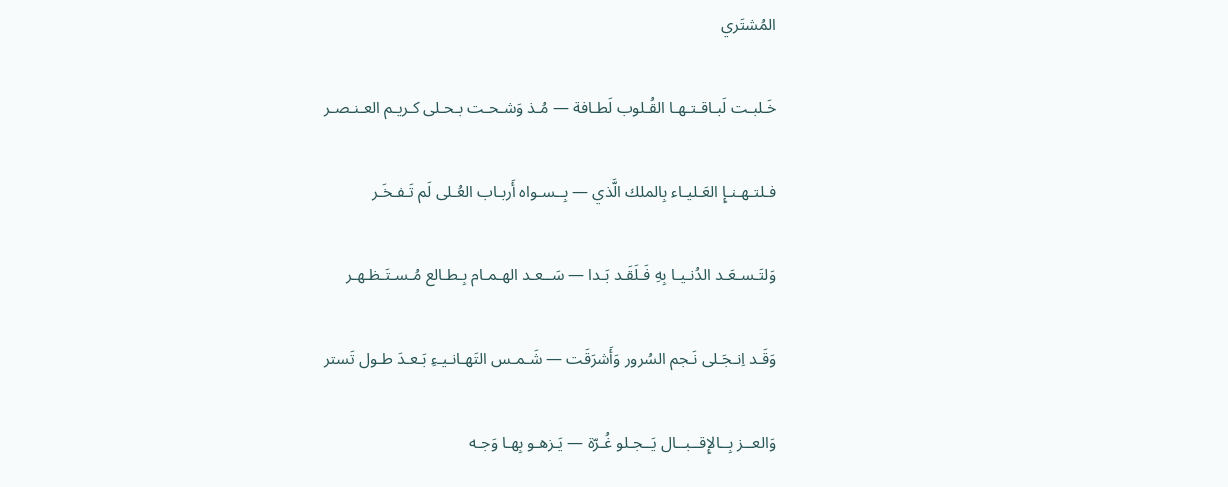المُشتَري

خَـلبـت لَبـاقـتـهـا القُـلوب لَطـافة — مُـذ وَشـحـت بـحـلى كـريـم العـنـصـر

فـلتـهـنـإِ العَـليـاء بِالملك الَّذي — بِــسـواه أَربـاب العُـلى لَم تَـفـخَـر

وَلتَـسـعَـد الدُنـيـا بِهِ فَـلَقَـد بَـدا — سَــعـد الهـمـام بِـطـالع مُـسـتَـظـهـر

وَقَـد اِنـجَـلى نَـجم السُرور وَأَشرَقَت — شَـمـس التَهـانـيـءِ بَـعـدَ طـول تَستر

وَالعــز بِــالإِقــبــال يَــجـلو غُـرّة — يَـزهـو بِهـا وَجـه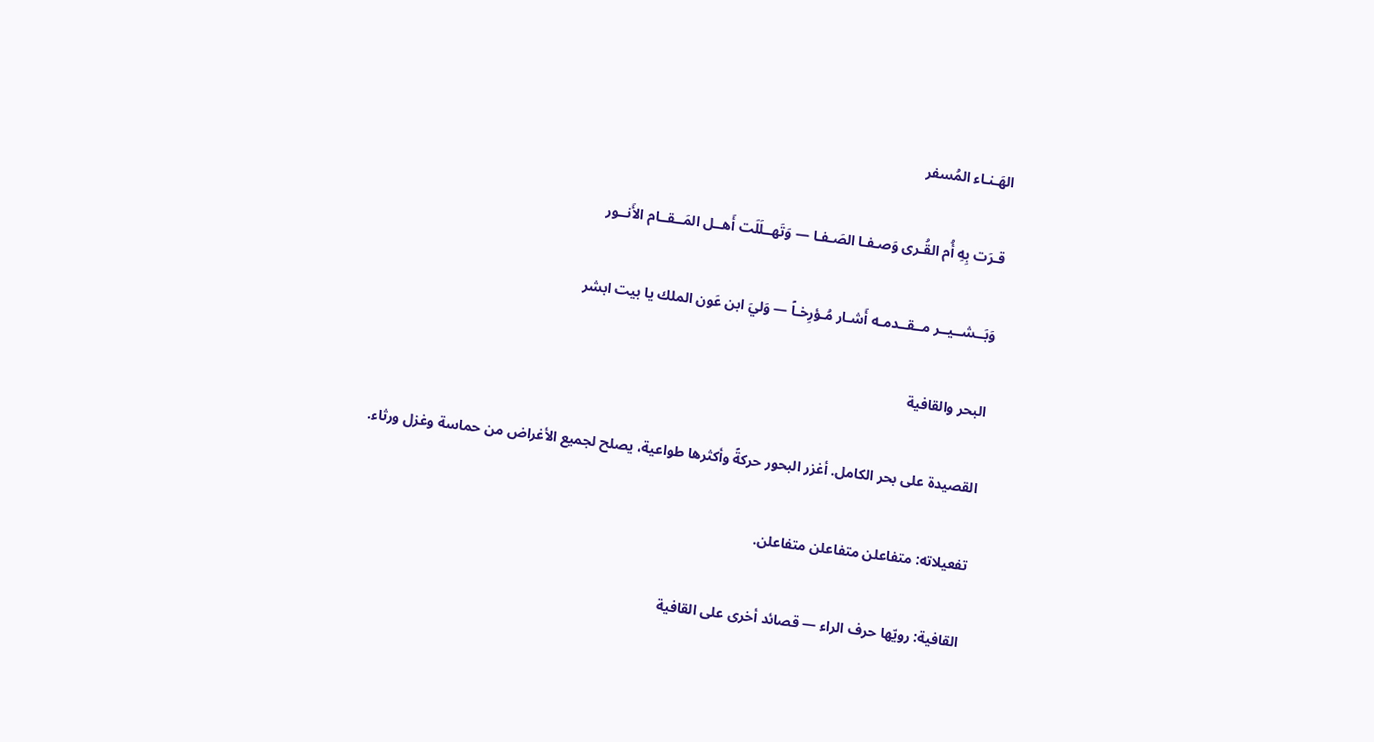الهَـنـاء المُسفر

قـرَت بِهِ أُم القُـرى وَصـفـا الصَـفـا — وَتَهــلَلَت أَهــل المَــقــام الأَنــور

وَبَــشــيــر مــقــدمـه أَشـار مُـؤرِخـاً — وَليَ ابن عَون الملك يا بيت ابشر

البحر والقافية

القصيدة على بحر الكامل. أغزر البحور حركةً وأكثرها طواعية، يصلح لجميع الأغراض من حماسة وغزل ورثاء.

تفعيلاته: متفاعلن متفاعلن متفاعلن.

القافية: رويّها حرف الراء — قصائد أخرى على القافية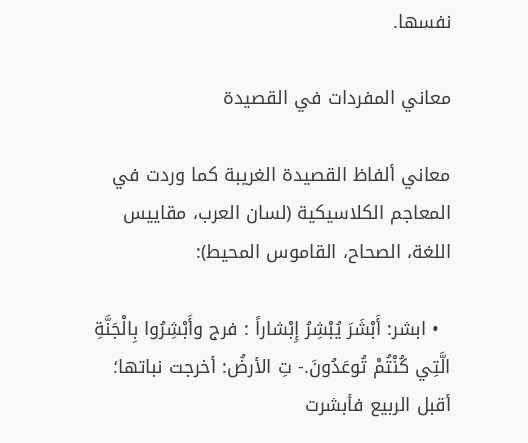نفسها.

معاني المفردات في القصيدة

معاني ألفاظ القصيدة الغريبة كما وردت في المعاجم الكلاسيكية (لسان العرب، مقاييس اللغة، الصحاح، القاموس المحيط):

  • ابشر: أَبْشَرَ يُبْشِرُ إِبْشاراً : فرج وأَبْشِرُوا بِالْجَنَّةِ الَّتِي كُنْتُمْ تُوعَدُونَ.- تِ الأرضُ: أخرجت نباتها؛ أقبل الربيع فأبشرت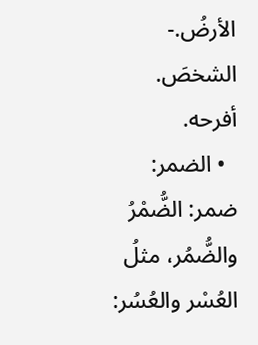الأرضُ.- الشخصَ. أفرحه.
  • الضمر: ضمر: الضُّمْرُ والضُّمُر، مثلُ العُسْر والعُسُر: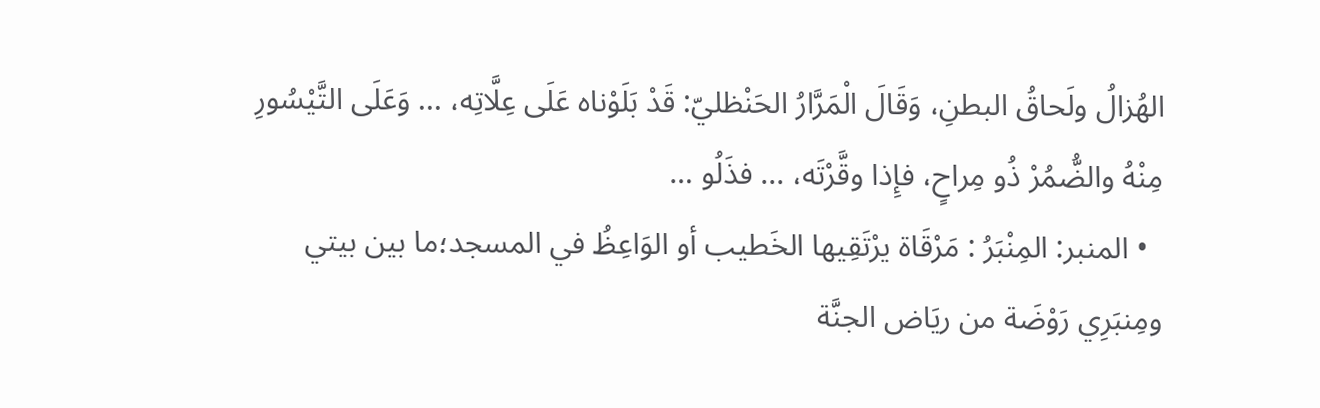الهُزالُ ولَحاقُ البطنِ، وَقَالَ الْمَرَّارُ الحَنْظليّ: قَدْ بَلَوْناه عَلَى عِلَّاتِه، ... وَعَلَى التَّيْسُورِ مِنْهُ والضُّمُرْ ذُو مِراحٍ، فإِذا وقَّرْتَه، ... فذَلُو …
  • المنبر: المِنْبَرُ : مَرْقَاة يرْتَقِيها الخَطيب أو الوَاعِظُ في المسجد؛ما بين بيتي ومِنبَرِي رَوْضَة من ريَاض الجنَّة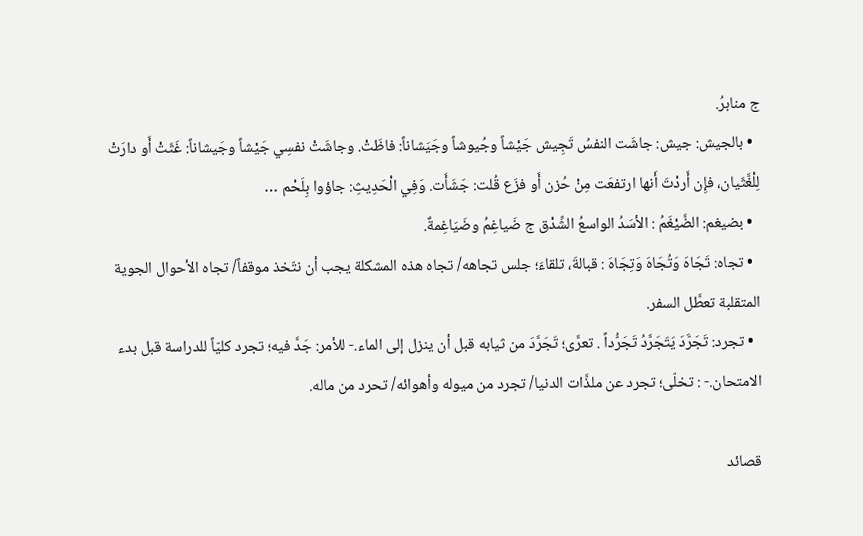ج منابرُ.
  • بالجيش: جيش: جاشَت النفسُ تَجِيش جَيْشاً وجُيوشاً وجَيَشاناً: فاظَتْ. وجاشَتْ نفسِي جَيْشاً وجَيشاناً: غَثَتْ أَو دارَتْ لِلْغَّثَيان، فإِن أَردْتَ أَنها ارتفعَت مِنْ حُزن أَو فزَع قُلت: جَشَأَت. وَفِي الْحَدِيثِ: جاؤوا بِلَحْم …
  • بضيغم: الضَّيْغَمُ : الأسَدُ الواسعُ الشِّدْق ج ضَياغِمُ وضَيَاغِمةٌ.
  • تجاه: تَجَاهَ وَتُجَاهَ وَتِجَاهَ : قبالةَ، تلقاءَ؛ جلس تجاهه/ تجاه هذه المشكلة يجب أن نتّخذ موقفاً/ تجاه الأحوال الجوية المتقلبة تعطَّل السفر.
  • تجرد: تَجَرَّدَ يَتَجَرَّدُ تَجَرُّداً . تعرَّى؛ تَجَرَّدَ من ثيابه قبل أن ينزل إلى الماء.- للأمر: جَدَّ فيه؛ تجرد كليّاً للدراسة قبل بدء الامتحان.- : تخلّى؛ تجرد عن ملذَّات الدنيا/ تجرد من ميوله وأهوائه/ تحرد من ماله.

قصائد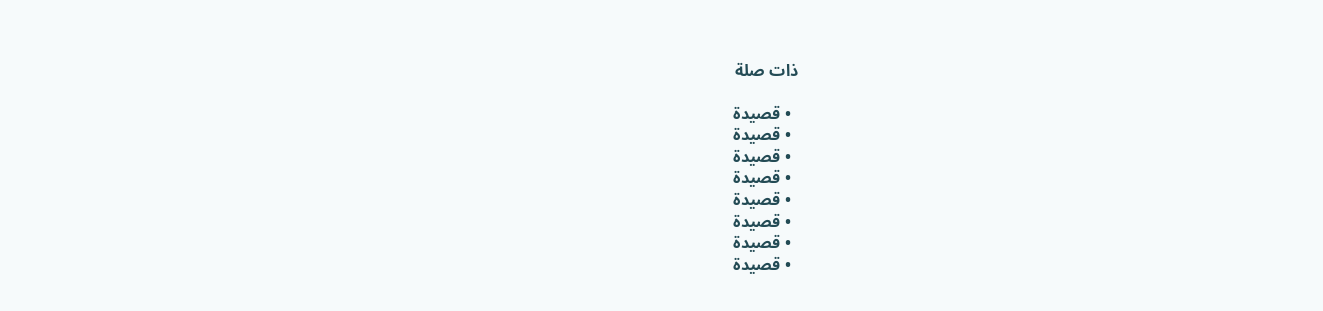ذات صلة

  • قصيدة
  • قصيدة
  • قصيدة
  • قصيدة
  • قصيدة
  • قصيدة
  • قصيدة
  • قصيدة